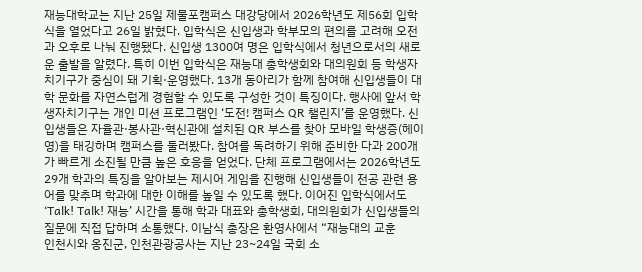재능대학교는 지난 25일 제물포캠퍼스 대강당에서 2026학년도 제56회 입학식을 열었다고 26일 밝혔다. 입학식은 신입생과 학부모의 편의를 고려해 오전과 오후로 나눠 진행됐다. 신입생 1300여 명은 입학식에서 청년으로서의 새로운 출발을 알렸다. 특히 이번 입학식은 재능대 총학생회와 대의원회 등 학생자치기구가 중심이 돼 기획·운영했다. 13개 동아리가 함께 참여해 신입생들이 대학 문화를 자연스럽게 경험할 수 있도록 구성한 것이 특징이다. 행사에 앞서 학생자치기구는 개인 미션 프로그램인 ‘도전! 캠퍼스 QR 챌린지’를 운영했다. 신입생들은 자율관·봉사관·혁신관에 설치된 QR 부스를 찾아 모바일 학생증(헤이영)을 태깅하며 캠퍼스를 둘러봤다. 참여를 독려하기 위해 준비한 다과 200개가 빠르게 소진될 만큼 높은 호응을 얻었다. 단체 프로그램에서는 2026학년도 29개 학과의 특징을 알아보는 제시어 게임을 진행해 신입생들이 전공 관련 용어를 맞추며 학과에 대한 이해를 높일 수 있도록 했다. 이어진 입학식에서도 ‘Talk! Talk! 재능’ 시간을 통해 학과 대표와 총학생회, 대의원회가 신입생들의 질문에 직접 답하며 소통했다. 이남식 총장은 환영사에서 “재능대의 교훈
인천시와 옹진군, 인천관광공사는 지난 23~24일 국회 소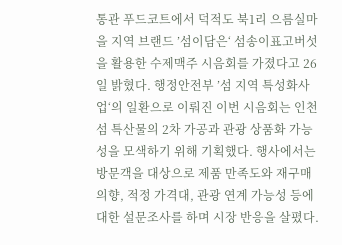통관 푸드코트에서 덕적도 북1리 으름실마을 지역 브랜드 ’섬이담은‘ 섬송이표고버섯을 활용한 수제맥주 시음회를 가졌다고 26일 밝혔다. 행정안전부 ’섬 지역 특성화사업‘의 일환으로 이뤄진 이번 시음회는 인천 섬 특산물의 2차 가공과 관광 상품화 가능성을 모색하기 위해 기획했다. 행사에서는 방문객을 대상으로 제품 만족도와 재구매 의향, 적정 가격대, 관광 연계 가능성 등에 대한 설문조사를 하며 시장 반응을 살폈다.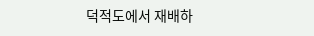덕적도에서 재배하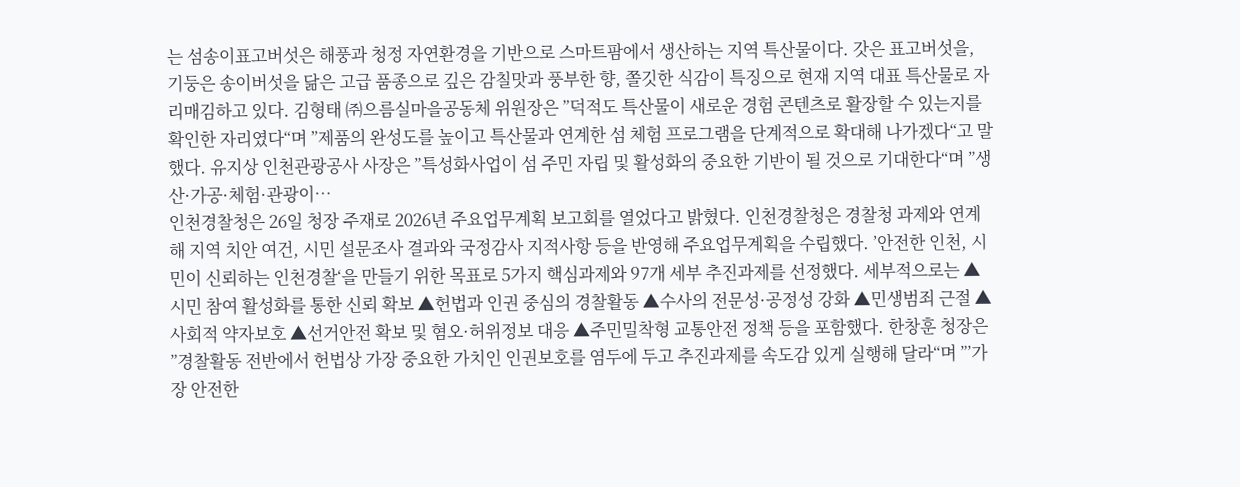는 섬송이표고버섯은 해풍과 청정 자연환경을 기반으로 스마트팜에서 생산하는 지역 특산물이다. 갓은 표고버섯을, 기둥은 송이버섯을 닮은 고급 품종으로 깊은 감칠맛과 풍부한 향, 쫄깃한 식감이 특징으로 현재 지역 대표 특산물로 자리매김하고 있다. 김형태 ㈜으름실마을공동체 위원장은 ”덕적도 특산물이 새로운 경험 콘텐츠로 활장할 수 있는지를 확인한 자리였다“며 ”제품의 완성도를 높이고 특산물과 연계한 섬 체험 프로그램을 단계적으로 확대해 나가겠다“고 말했다. 유지상 인천관광공사 사장은 ”특성화사업이 섬 주민 자립 및 활성화의 중요한 기반이 될 것으로 기대한다“며 ”생산·가공·체험·관광이…
인천경찰청은 26일 청장 주재로 2026년 주요업무계획 보고회를 열었다고 밝혔다. 인천경찰청은 경찰청 과제와 연계해 지역 치안 여건, 시민 설문조사 결과와 국정감사 지적사항 등을 반영해 주요업무계획을 수립했다. ’안전한 인천, 시민이 신뢰하는 인천경찰‘을 만들기 위한 목표로 5가지 핵심과제와 97개 세부 추진과제를 선정했다. 세부적으로는 ▲시민 참여 활성화를 통한 신뢰 확보 ▲헌법과 인권 중심의 경찰활동 ▲수사의 전문성·공정성 강화 ▲민생범죄 근절 ▲사회적 약자보호 ▲선거안전 확보 및 혐오·허위정보 대응 ▲주민밀착형 교통안전 정책 등을 포함했다. 한창훈 청장은 ”경찰활동 전반에서 헌법상 가장 중요한 가치인 인권보호를 염두에 두고 추진과제를 속도감 있게 실행해 달라“며 ”’가장 안전한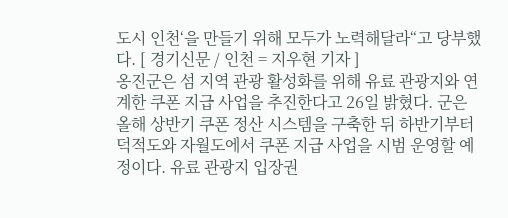도시 인천‘을 만들기 위해 모두가 노력해달라“고 당부했다. [ 경기신문 / 인천 = 지우현 기자 ]
옹진군은 섬 지역 관광 활성화를 위해 유료 관광지와 연계한 쿠폰 지급 사업을 추진한다고 26일 밝혔다. 군은 올해 상반기 쿠폰 정산 시스템을 구축한 뒤 하반기부터 덕적도와 자월도에서 쿠폰 지급 사업을 시범 운영할 예정이다. 유료 관광지 입장권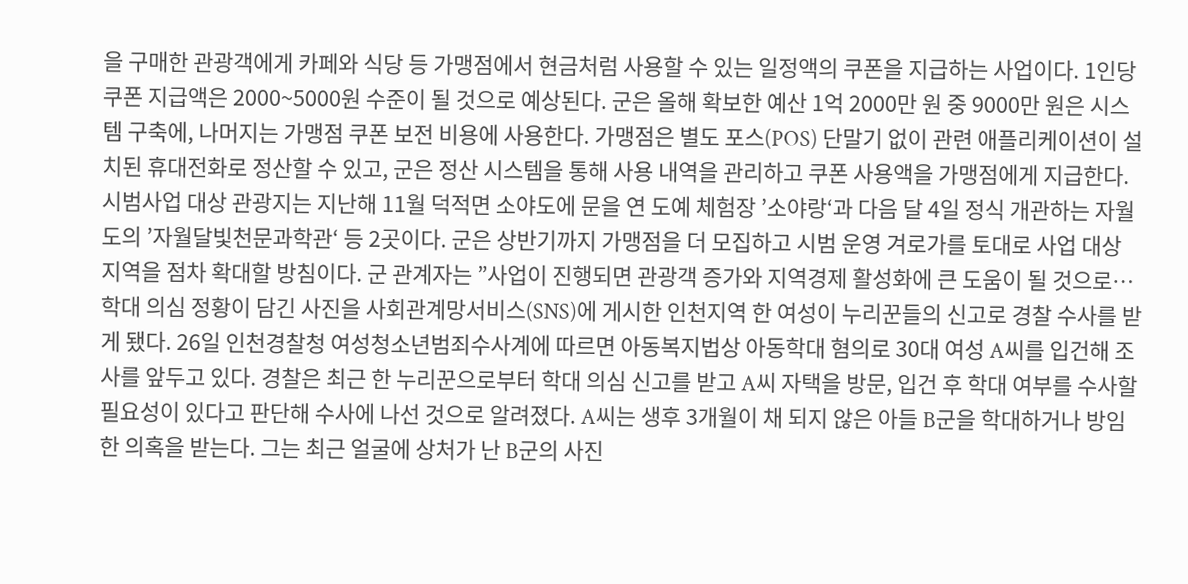을 구매한 관광객에게 카페와 식당 등 가맹점에서 현금처럼 사용할 수 있는 일정액의 쿠폰을 지급하는 사업이다. 1인당 쿠폰 지급액은 2000~5000원 수준이 될 것으로 예상된다. 군은 올해 확보한 예산 1억 2000만 원 중 9000만 원은 시스템 구축에, 나머지는 가맹점 쿠폰 보전 비용에 사용한다. 가맹점은 별도 포스(POS) 단말기 없이 관련 애플리케이션이 설치된 휴대전화로 정산할 수 있고, 군은 정산 시스템을 통해 사용 내역을 관리하고 쿠폰 사용액을 가맹점에게 지급한다. 시범사업 대상 관광지는 지난해 11월 덕적면 소야도에 문을 연 도예 체험장 ’소야랑‘과 다음 달 4일 정식 개관하는 자월도의 ’자월달빛천문과학관‘ 등 2곳이다. 군은 상반기까지 가맹점을 더 모집하고 시범 운영 겨로가를 토대로 사업 대상 지역을 점차 확대할 방침이다. 군 관계자는 ”사업이 진행되면 관광객 증가와 지역경제 활성화에 큰 도움이 될 것으로…
학대 의심 정황이 담긴 사진을 사회관계망서비스(SNS)에 게시한 인천지역 한 여성이 누리꾼들의 신고로 경찰 수사를 받게 됐다. 26일 인천경찰청 여성청소년범죄수사계에 따르면 아동복지법상 아동학대 혐의로 30대 여성 A씨를 입건해 조사를 앞두고 있다. 경찰은 최근 한 누리꾼으로부터 학대 의심 신고를 받고 A씨 자택을 방문, 입건 후 학대 여부를 수사할 필요성이 있다고 판단해 수사에 나선 것으로 알려졌다. A씨는 생후 3개월이 채 되지 않은 아들 B군을 학대하거나 방임한 의혹을 받는다. 그는 최근 얼굴에 상처가 난 B군의 사진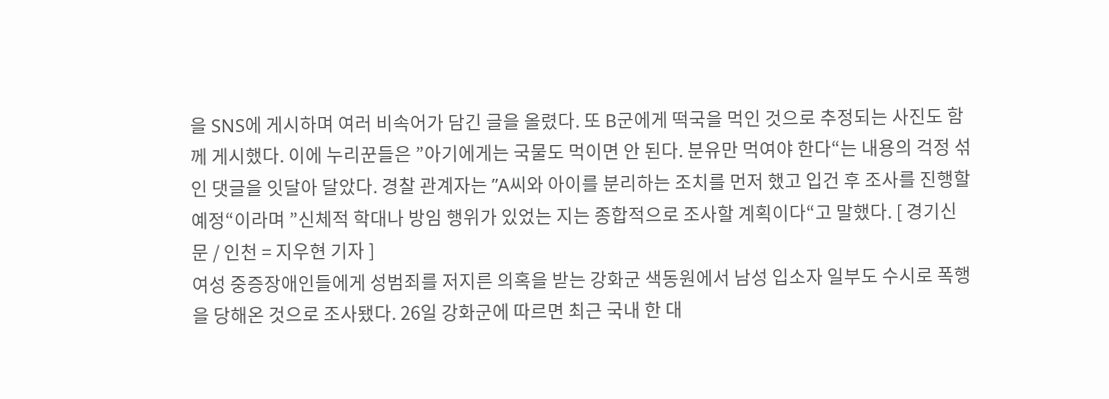을 SNS에 게시하며 여러 비속어가 담긴 글을 올렸다. 또 B군에게 떡국을 먹인 것으로 추정되는 사진도 함께 게시했다. 이에 누리꾼들은 ”아기에게는 국물도 먹이면 안 된다. 분유만 먹여야 한다“는 내용의 걱정 섞인 댓글을 잇달아 달았다. 경찰 관계자는 ”A씨와 아이를 분리하는 조치를 먼저 했고 입건 후 조사를 진행할 예정“이라며 ”신체적 학대나 방임 행위가 있었는 지는 종합적으로 조사할 계획이다“고 말했다. [ 경기신문 / 인천 = 지우현 기자 ]
여성 중증장애인들에게 성범죄를 저지른 의혹을 받는 강화군 색동원에서 남성 입소자 일부도 수시로 폭행을 당해온 것으로 조사됐다. 26일 강화군에 따르면 최근 국내 한 대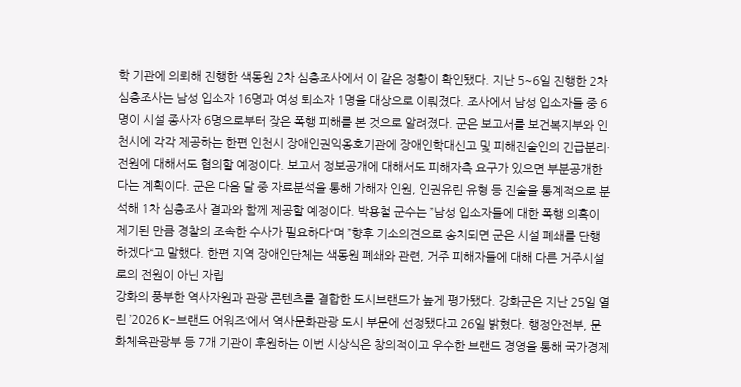학 기관에 의뢰해 진행한 색동원 2차 심층조사에서 이 같은 정황이 확인됐다. 지난 5~6일 진행한 2차 심층조사는 남성 입소자 16명과 여성 퇴소자 1명을 대상으로 이뤄졌다. 조사에서 남성 입소자들 중 6명이 시설 종사자 6명으로부터 잦은 폭행 피해를 본 것으로 알려졌다. 군은 보고서를 보건복지부와 인천시에 각각 제공하는 한편 인천시 장애인권익옹호기관에 장애인학대신고 및 피해진술인의 긴급분리·전원에 대해서도 협의할 예정이다. 보고서 정보공개에 대해서도 피해자측 요구가 있으면 부분공개한다는 계획이다. 군은 다음 달 중 자료분석을 통해 가해자 인원, 인권유린 유형 등 진술을 통계적으로 분석해 1차 심층조사 결과와 함께 제공할 예정이다. 박용철 군수는 ”남성 입소자들에 대한 폭행 의혹이 제기된 만큼 경찰의 조속한 수사가 필요하다“며 ”향후 기소의견으로 송치되면 군은 시설 폐쇄를 단행하겠다“고 말했다. 한편 지역 장애인단체는 색동원 폐쇄와 관련, 거주 피해자들에 대해 다른 거주시설로의 전원이 아닌 자립
강화의 풍부한 역사자원과 관광 콘텐츠를 결합한 도시브랜드가 높게 평가됐다. 강화군은 지난 25일 열린 ’2026 K-브랜드 어워즈‘에서 역사문화관광 도시 부문에 선정됐다고 26일 밝혔다. 행정안전부, 문화체육관광부 등 7개 기관이 후원하는 이번 시상식은 창의적이고 우수한 브랜드 경영을 통해 국가경제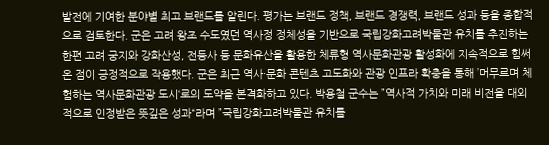발전에 기여한 분야별 최고 브랜드를 알린다. 평가는 브랜드 정책, 브랜드 경쟁력, 브랜드 성과 등을 종합적으로 검토한다. 군은 고려 왕조 수도였던 역사정 정체성을 기반으로 국립강화고려박물관 유치를 추진하는 한편 고려 궁지와 강화산성, 전등사 등 문화유산을 활용한 체류형 역사문화관광 활성화에 지속적으로 힘써 온 점이 긍정적으로 작용했다. 군은 최근 역사·문화 콘텐츠 고도화와 관광 인프라 확충을 통해 ’머무르며 체험하는 역사문화관광 도시‘로의 도약을 본격화하고 있다. 박용철 군수는 ”역사적 가치와 미래 비전을 대외적으로 인정받은 뜻깊은 성과“라며 ”국립강화고려박물관 유치를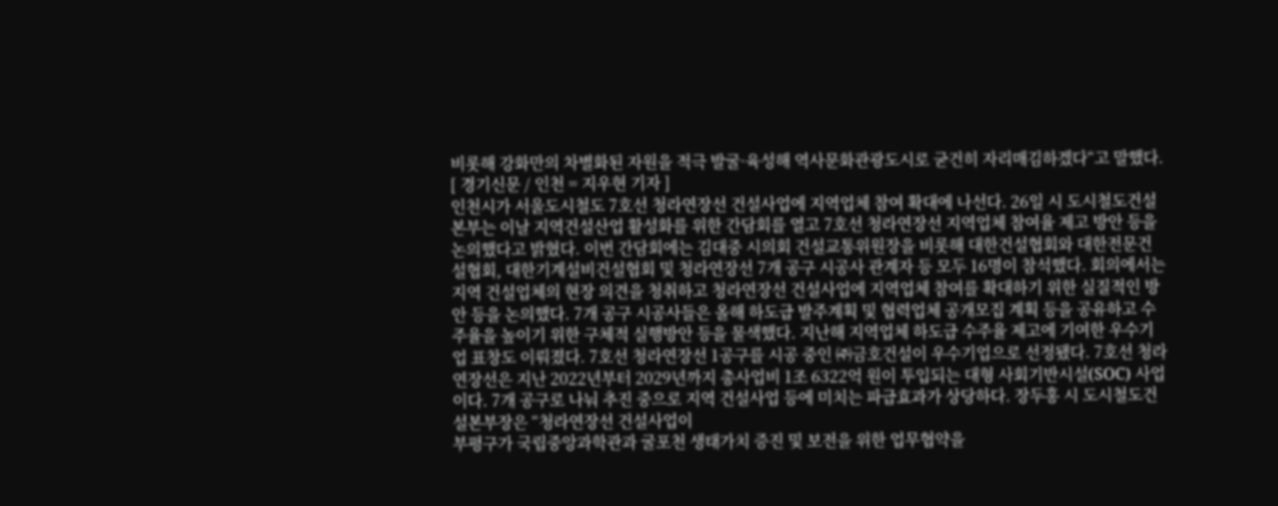비롯해 강화만의 차별화된 자원을 적극 발굴·육성해 역사문화관광도시로 굳건히 자리매김하겠다“고 말했다. [ 경기신문 / 인천 = 지우현 기자 ]
인천시가 서울도시철도 7호선 청라연장선 건설사업에 지역업체 참여 확대에 나선다. 26일 시 도시철도건설본부는 이날 지역건설산업 활성화를 위한 간담회를 열고 7호선 청라연장선 지역업체 참여율 제고 방안 등을 논의했다고 밝혔다. 이번 간담회에는 김대중 시의회 건설교통위원장을 비롯해 대한건설협회와 대한전문건설협회, 대한기계설비건설협회 및 청라연장선 7개 공구 시공사 관계자 등 모두 16명이 참석했다. 회의에서는 지역 건설업체의 현장 의견을 청취하고 청라연장선 건설사업에 지역업체 참여를 확대하기 위한 실질적인 방안 등을 논의했다. 7개 공구 시공사들은 올해 하도급 발주계획 및 협력업체 공개모집 계획 등을 공유하고 수주율을 높이기 위한 구체적 실행방안 등을 물색했다. 지난해 지역업체 하도급 수주율 제고에 기여한 우수기업 표창도 이뤄졌다. 7호선 청라연장선 1공구를 시공 중인 ㈜금호건설이 우수기업으로 선정됐다. 7호선 청라연장선은 지난 2022년부터 2029년까지 총사업비 1조 6322억 원이 투입되는 대형 사회기반시설(SOC) 사업이다. 7개 공구로 나눠 추진 중으로 지역 건설사업 등에 미치는 파급효과가 상당하다. 장두홍 시 도시철도건설본부장은 “청라연장선 건설사업이
부평구가 국립중앙과학관과 굴포천 생태가치 증진 및 보전을 위한 업무협약을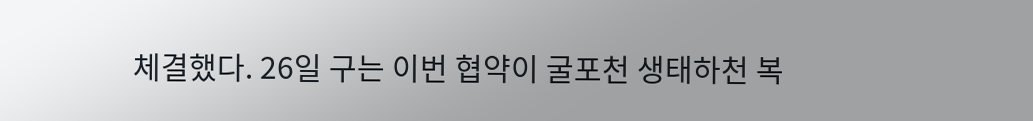체결했다. 26일 구는 이번 협약이 굴포천 생태하천 복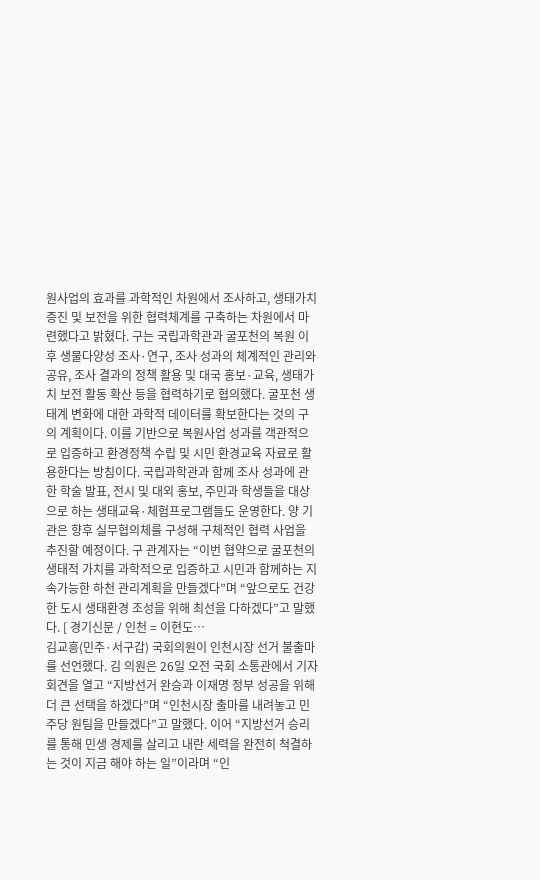원사업의 효과를 과학적인 차원에서 조사하고, 생태가치 증진 및 보전을 위한 협력체계를 구축하는 차원에서 마련했다고 밝혔다. 구는 국립과학관과 굴포천의 복원 이후 생물다양성 조사·연구, 조사 성과의 체계적인 관리와 공유, 조사 결과의 정책 활용 및 대국 홍보·교육, 생태가치 보전 활동 확산 등을 협력하기로 협의했다. 굴포천 생태계 변화에 대한 과학적 데이터를 확보한다는 것의 구의 계획이다. 이를 기반으로 복원사업 성과를 객관적으로 입증하고 환경정책 수립 및 시민 환경교육 자료로 활용한다는 방침이다. 국립과학관과 함께 조사 성과에 관한 학술 발표, 전시 및 대외 홍보, 주민과 학생들을 대상으로 하는 생태교육·체험프로그램들도 운영한다. 양 기관은 향후 실무협의체를 구성해 구체적인 협력 사업을 추진할 예정이다. 구 관계자는 “이번 협약으로 굴포천의 생태적 가치를 과학적으로 입증하고 시민과 함께하는 지속가능한 하천 관리계획을 만들겠다”며 “앞으로도 건강한 도시 생태환경 조성을 위해 최선을 다하겠다”고 말했다. [ 경기신문 / 인천 = 이현도…
김교흥(민주·서구갑) 국회의원이 인천시장 선거 불출마를 선언했다. 김 의원은 26일 오전 국회 소통관에서 기자회견을 열고 “지방선거 완승과 이재명 정부 성공을 위해 더 큰 선택을 하겠다”며 “인천시장 출마를 내려놓고 민주당 원팀을 만들겠다”고 말했다. 이어 “지방선거 승리를 통해 민생 경제를 살리고 내란 세력을 완전히 척결하는 것이 지금 해야 하는 일”이라며 “인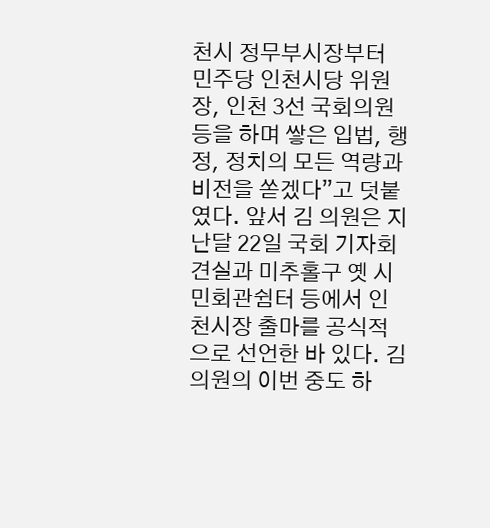천시 정무부시장부터 민주당 인천시당 위원장, 인천 3선 국회의원 등을 하며 쌓은 입법, 행정, 정치의 모든 역량과 비전을 쏟겠다”고 덧붙였다. 앞서 김 의원은 지난달 22일 국회 기자회견실과 미추홀구 옛 시민회관쉼터 등에서 인천시장 출마를 공식적으로 선언한 바 있다. 김 의원의 이번 중도 하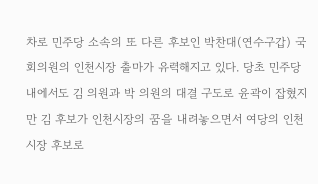차로 민주당 소속의 또 다른 후보인 박찬대(연수구갑) 국회의원의 인천시장 출마가 유력해지고 있다. 당초 민주당 내에서도 김 의원과 박 의원의 대결 구도로 윤곽이 잡혔지만 김 후보가 인천시장의 꿈을 내려놓으면서 여당의 인천시장 후보로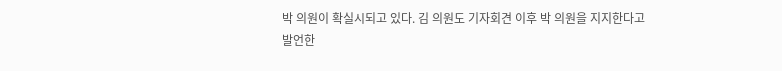박 의원이 확실시되고 있다. 김 의원도 기자회견 이후 박 의원을 지지한다고 발언한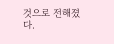것으로 전해졌다.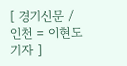[ 경기신문 / 인천 = 이현도 기자 ]